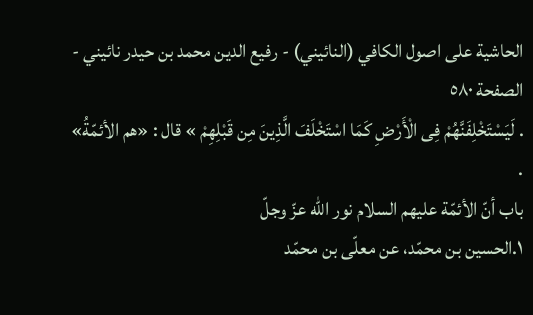الحاشية علی اصول الكافي (النائيني) - رفيع الدين محمد بن حيدر نائيني - الصفحة ٥٨٠
. لَيَسْتَخْلِفَنَّهُمْ فِى الْأَرْضِ كَمَا اسْتَخْلَفَ الَّذِينَ مِن قَبْلِهِمْ » قال : «هم الأئمّةُ» .
باب أنّ الأئمّة عليهم السلام نور اللّه عزّ وجلّ
١.الحسين بن محمّد، عن معلّى بن محمّد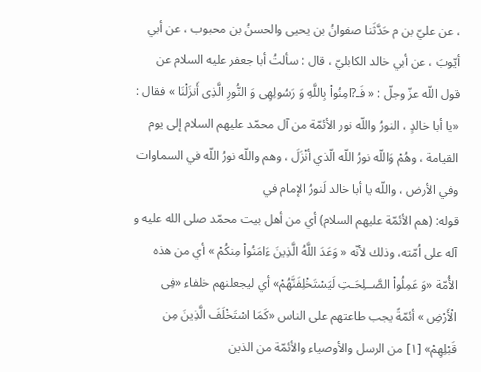، عن عليّ بن م حَدَّثَنا صفوانُ بن يحيى والحسنُ بن محبوب ، عن أبي أيّوبَ ، عن أبي خالد الكابليّ ، قال : سألتُ أبا جعفر عليه السلام عن قول اللّه عزّ وجلّ : « فَـ?امِنُواْ بِاللَّهِ وَ رَسُولِهِى وَ النُّورِ الَّذِى أَنزَلْنَا » فقال : «يا أبا خالدٍ ، النورُ واللّه نور الأئمّة من آل محمّد عليهم السلام إلى يوم القيامة ، وهُمْ وَاللّه نورُ اللّه الّذي أنْزَلَ ، وهم واللّه نورُ اللّه في السماوات وفي الأرض ، واللّه يا أبا خالد لَنورُ الإمام في
قوله: (هم الأئمّة عليهم السلام) أي من أهل بيت محمّد صلى الله عليه و آله على اُمّته، وذلك لأنّه « وَعَدَ اللَّهُ الَّذِينَ ءَامَنُواْ مِنكُمْ » أي من هذه الأُمّة «وَ عَمِلُواْ الصَّــلِحَـتِ لَيَسْتَخْلِفَنَّهُمْ» أي ليجعلنهم خلفاء «فِى الْأَرْضِ » أئمّةً يجب طاعتهم على الناس «كَمَا اسْتَخْلَفَ الَّذِينَ مِن قَبْلِهِمْ» [١] من الرسل والأوصياء والأئمّة من الذين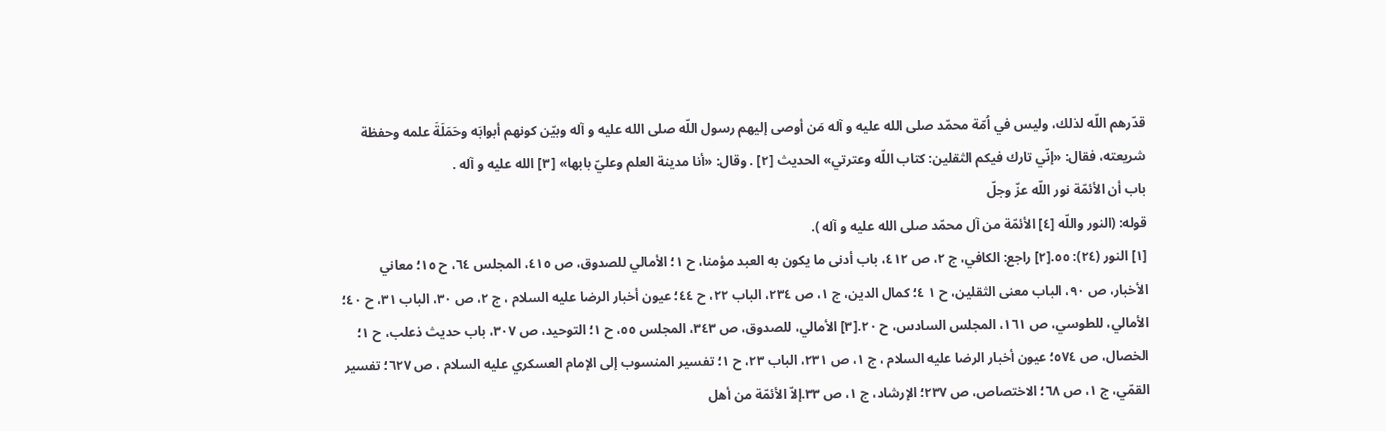قدّرهم اللّه لذلك، وليس في اُمّة محمّد صلى الله عليه و آله مَن أوصى إليهم رسول اللّه صلى الله عليه و آله وبيّن كونهم أبوابَه وحَمَلَةَ علمه وحفظة شريعته، فقال: «إنّي تارك فيكم الثقلين: كتاب اللّه وعترتي» الحديث [٢] . وقال: «أنا مدينة العلم وعليّ بابها» [٣] الله عليه و آله .
باب أن الأئمّة نور اللّه عزّ وجلّ
قوله: (النور واللّه [٤] الأئمّة من آل محمّد صلى الله عليه و آله ).
[١] النور (٢٤): ٥٥.[٢] راجع: الكافي، ج ٢، ص ٤١٢، باب أدنى ما يكون به العبد مؤمنا، ح ١؛ الأمالي للصدوق، ص ٤١٥، المجلس ٦٤، ح ١٥؛ معاني الأخبار، ص ٩٠، الباب معنى الثقلين، ح ١ ٤؛ كمال الدين، ج ١، ص ٢٣٤، الباب ٢٢، ح ٤٤؛ عيون أخبار الرضا عليه السلام ، ج ٢، ص ٣٠، الباب ٣١، ح ٤٠؛ الأمالي، للطوسي، ص ١٦١، المجلس السادس، ح ٢٠.[٣] الأمالي، للصدوق، ص ٣٤٣، المجلس ٥٥، ح ١؛ التوحيد، ص ٣٠٧، باب حديث ذعلب، ح ١؛ الخصال، ص ٥٧٤؛ عيون أخبار الرضا عليه السلام ، ج ١، ص ٢٣١، الباب ٢٣، ح ١؛ تفسير المنسوب إلى الإمام العسكري عليه السلام ، ص ٦٢٧؛ تفسير القمّي، ج ١، ص ٦٨؛ الاختصاص، ص ٢٣٧؛ الإرشاد، ج ١، ص ٣٣.إلاّ الأئمّة من أهل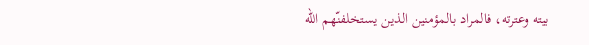بيته وعترته، فالمراد بالمؤمنين الذين يستخلفنّهم اللّه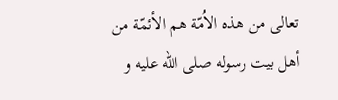تعالى من هذه الاُمّة هم الأئمّة من أهل بيت رسوله صلى الله عليه و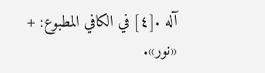آله .[٤] في الكافي المطبوع: + «نور».